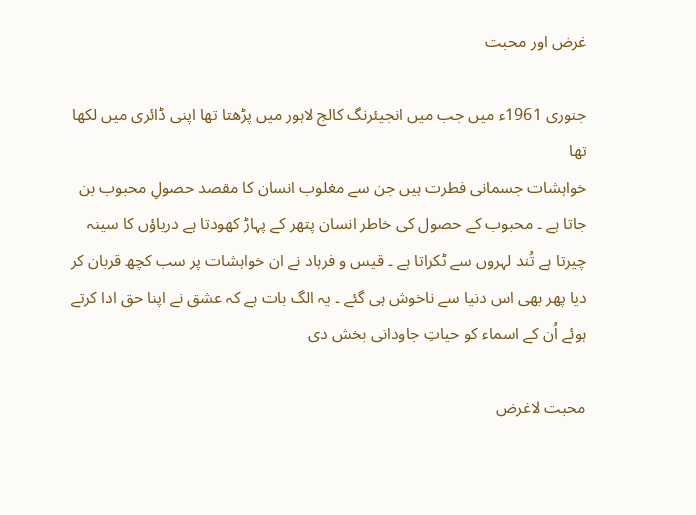غرض اور محبت

جنوری 1961ء میں جب میں انجیئرنگ کالج لاہور میں پڑھتا تھا اپنی ڈائری میں لکھا تھا
خواہشات جسمانی فطرت ہیں جن سے مغلوب انسان کا مقصد حصولِ محبوب بن جاتا ہے ۔ محبوب کے حصول کی خاطر انسان پتھر کے پہاڑ کھودتا ہے دریاؤں کا سینہ چیرتا ہے تُند لہروں سے ٹکراتا ہے ۔ قیس و فرہاد نے ان خواہشات پر سب کچھ قربان کر دیا پھر بھی اس دنیا سے ناخوش ہی گئے ۔ یہ الگ بات ہے کہ عشق نے اپنا حق ادا کرتے ہوئے اُن کے اسماء کو حیاتِ جاودانی بخش دی

محبت لاغرض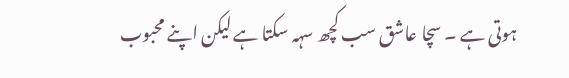ہوتی ہے ۔ سچا عاشق سب کچھ سہہ سکتا ہے لیکن اپنے محبوب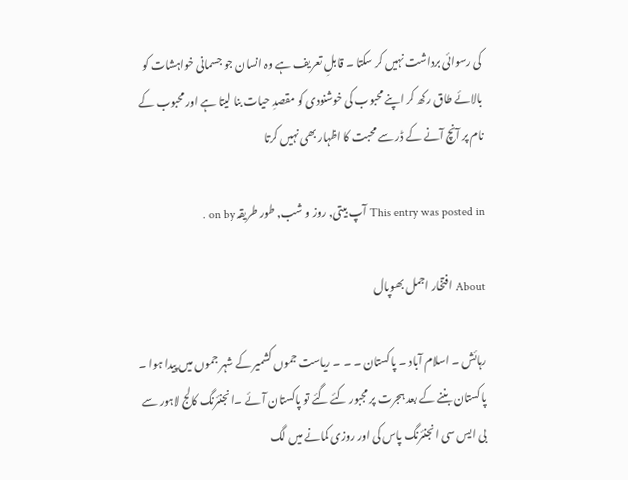کی رسوائی برداشت نہیں کر سکتا ۔ قابلِ تعریف ہے وہ انسان جو جسمانی خواہشات کو بالائے طاق رکھ کر اپنے محبوب کی خوشنودی کو مقصدِ حیات بنا لیتا ہے اور محبوب کے نام پر آنچ آنے کے ڈر سے محبت کا اظہار بھی نہیں کرتا

This entry was posted in آپ بيتی, روز و شب, طور طريقہ on by .

About افتخار اجمل بھوپال

رہائش ۔ اسلام آباد ۔ پاکستان ۔ ۔ ۔ ریاست جموں کشمیر کے شہر جموں میں پیدا ہوا ۔ پاکستان بننے کے بعد ہجرت پر مجبور کئے گئے تو پاکستان آئے ۔انجنئرنگ کالج لاہور سے بی ایس سی انجنئرنگ پاس کی اور روزی کمانے میں لگ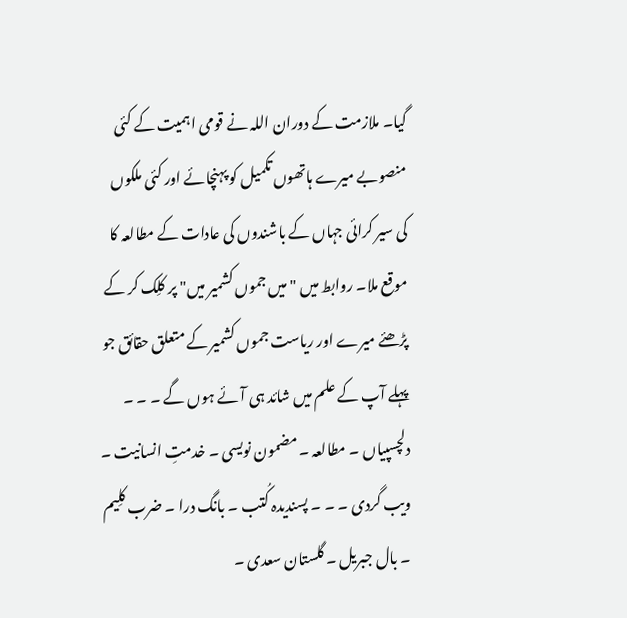گیا۔ ملازمت کے دوران اللہ نے قومی اہمیت کے کئی منصوبے میرے ہاتھوں تکمیل کو پہنچائے اور کئی ملکوں کی سیر کرائی جہاں کے باشندوں کی عادات کے مطالعہ کا موقع ملا۔ روابط میں "میں جموں کشمیر میں" پر کلِک کر کے پڑھئے میرے اور ریاست جموں کشمیر کے متعلق حقائق جو پہلے آپ کے علم میں شائد ہی آئے ہوں گے ۔ ۔ ۔ دلچسپیاں ۔ مطالعہ ۔ مضمون نویسی ۔ خدمتِ انسانیت ۔ ویب گردی ۔ ۔ ۔ پسندیدہ کُتب ۔ بانگ درا ۔ ضرب کلِیم ۔ بال جبریل ۔ گلستان سعدی ۔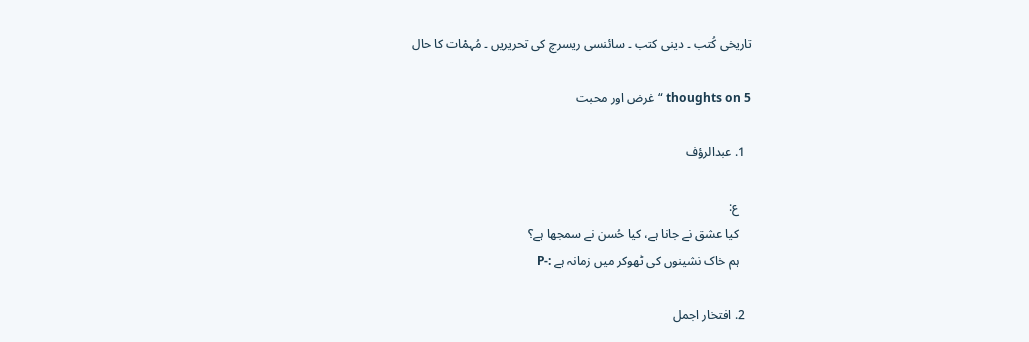تاریخی کُتب ۔ دینی کتب ۔ سائنسی ریسرچ کی تحریریں ۔ مُہمْات کا حال

5 thoughts on “غرض اور محبت

  1. عبدالرؤف

    ع:
    کیا عشق نے جانا ہے، کیا حُسن نے سمجھا ہے؟
    ہم خاک نشینوں کی ٹھوکر میں زمانہ ہے :-P

  2. افتخار اجمل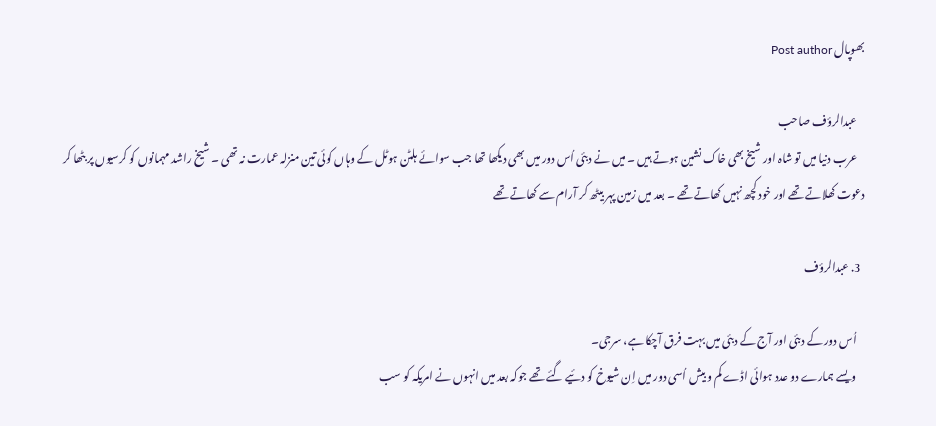بھوپال Post author

    عبدالرؤف صاحب
    عرب دنیا میں تو شاہ اور شیخ بھی خاک نشین ہوتے ہیں ۔ میں نے دبئی اُس دور میں بھی دیکھا تھا جب سوائے ہلٹن ہوٹل کے وہاں کوئی تین منزلہ عمارت نہ تھی ۔ شیخ راشد مہمانوں کو کرسیوں پر بٹھا کر دعوت کھلاتے تھے اور خود کچھ نہیں کھاتے تھے ۔ بعد میں زمین پہر بیٹھ کر آرام سے کھاتے تھے

  3. عبدالرؤف

    اُس دور کے دبئی اور آج کے دبئی میں بہت فرق آچکا ہے، سرجی۔
    ویسے ہمارے دو عدد ہوائی اڈے کم و بیش اُسی دور میں اِن شیوخ کو دئیے گئے تھے جوکہ بعد میں انہوں نے امریکہ کو سب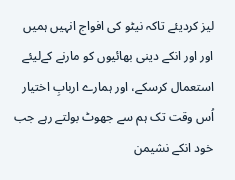لیز کردیئے تاکہ نیٹو کی افواج انہیں ہمیں اور اور انکے دینی بھائیوں کو مارنے کےلیئے استعمال کرسکے، اور ہمارے اربابِ اختیار اُس وقت تک ہم سے جھوٹ بولتے رہے جب خود انکے نشیمن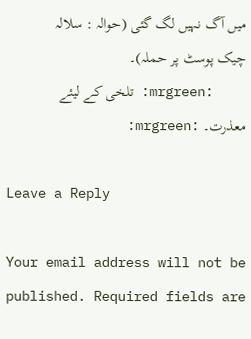میں آگ نہیں لگ گئی (حوالہ : سلالہ چیک پوسٹ پر حملہ)۔
    :mrgreen: تلخی کے لیئے معذرت۔ :mrgreen:

Leave a Reply

Your email address will not be published. Required fields are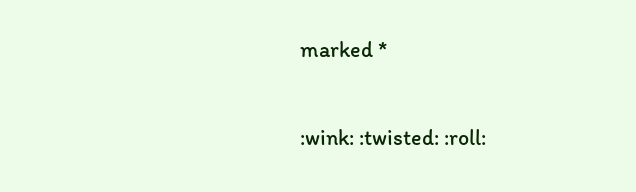marked *

:wink: :twisted: :roll: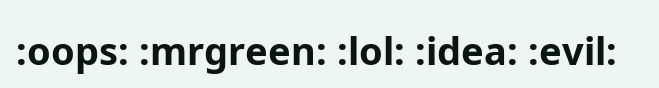:oops: :mrgreen: :lol: :idea: :evil: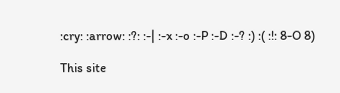:cry: :arrow: :?: :-| :-x :-o :-P :-D :-? :) :( :!: 8-O 8)

This site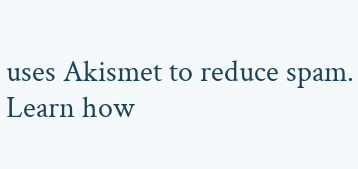uses Akismet to reduce spam. Learn how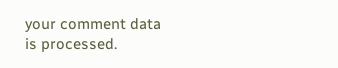your comment data is processed.